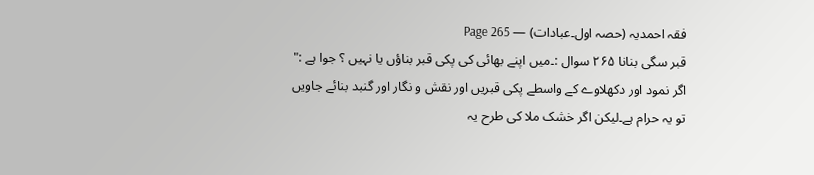فقہ احمدیہ (حصہ اول۔عبادات) — Page 265
قبر سگی بنانا ۲۶۵ سوال :۔میں اپنے بھائی کی پکی قبر بناؤں یا نہیں ؟ جوا ہے :" اگر نمود اور دکھلاوے کے واسطے پکی قبریں اور نقش و نگار اور گنبد بنائے جاویں تو یہ حرام ہے۔لیکن اگر خشک ملا کی طرح یہ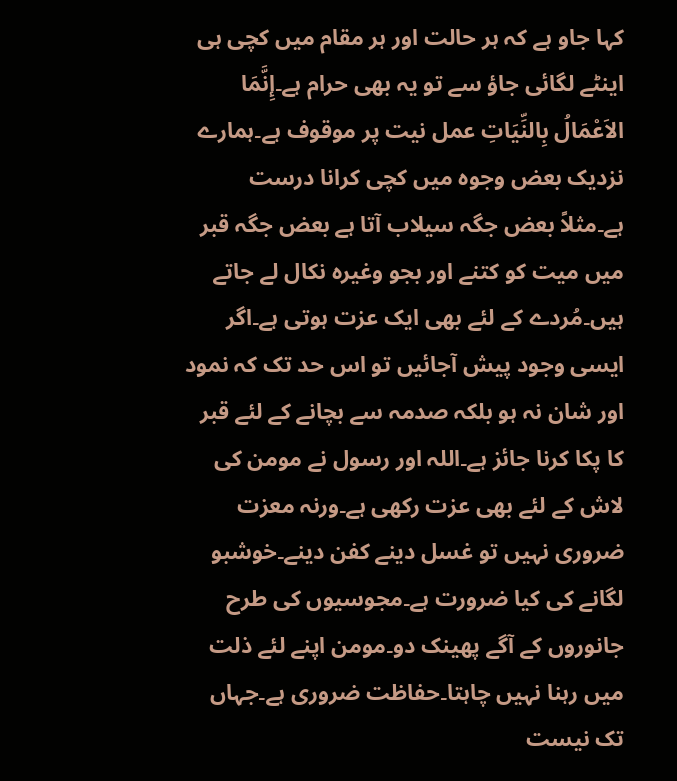کہا جاو ہے کہ ہر حالت اور ہر مقام میں کچی ہی اینٹے لگائی جاؤ سے تو یہ بھی حرام ہے۔إِنَّمَا الاَعْمَالُ بِالنِّيَاتِ عمل نیت پر موقوف ہے۔ہمارے نزدیک بعض وجوہ میں کچی کرانا درست ہے۔مثلاً بعض جگہ سیلاب آتا ہے بعض جگہ قبر میں میت کو کتنے اور بجو وغیرہ نکال لے جاتے ہیں۔مُردے کے لئے بھی ایک عزت ہوتی ہے۔اگر ایسی وجود پیش آجائیں تو اس حد تک کہ نمود اور شان نہ ہو بلکہ صدمہ سے بچانے کے لئے قبر کا پکا کرنا جائز ہے۔اللہ اور رسول نے مومن کی لاش کے لئے بھی عزت رکھی ہے۔ورنہ معزت ضروری نہیں تو غسل دینے کفن دینے۔خوشبو لگانے کی کیا ضرورت ہے۔مجوسیوں کی طرح جانوروں کے آگے پھینک دو۔مومن اپنے لئے ذلت میں رہنا نہیں چاہتا۔حفاظت ضروری ہے۔جہاں تک نیست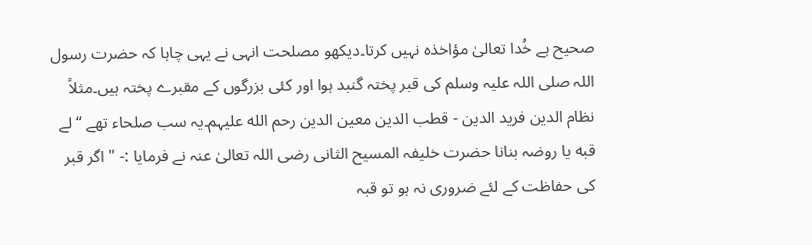صحیح ہے خُدا تعالیٰ مؤاخذہ نہیں کرتا۔دیکھو مصلحت انہی نے یہی چاہا کہ حضرت رسول اللہ صلی اللہ علیہ وسلم کی قبر پختہ گنبد ہوا اور کئی بزرگوں کے مقبرے پختہ ہیں۔مثلاً نظام الدین فرید الدین - قطب الدین معین الدین رحم الله علیہم۔یہ سب صلحاء تھے “ لے قبه یا روضہ بنانا حضرت خلیفہ المسیح الثانی رضی اللہ تعالیٰ عنہ نے فرمایا :- " اگر قبر کی حفاظت کے لئے ضروری نہ ہو تو قبہ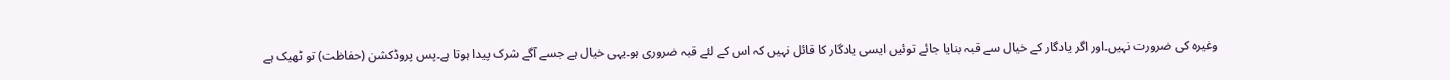وغیرہ کی ضرورت نہیں۔اور اگر یادگار کے خیال سے قبہ بنایا جائے توئیں ایسی یادگار کا قائل نہیں کہ اس کے لئے قبہ ضروری ہو۔یہی خیال ہے جسے آگے شرک پیدا ہوتا ہے۔پس پروڈکشن (حفاظت) تو ٹھیک ہے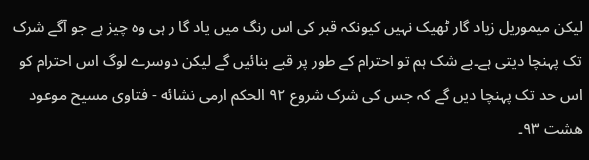لیکن میموریل زیاد گار ٹھیک نہیں کیونکہ قبر کی اس رنگ میں یاد گا ر ہی وہ چیز ہے جو آگے شرک تک پہنچا دیتی ہے۔بے شک ہم تو احترام کے طور پر قبے بنائیں گے لیکن دوسرے لوگ اس احترام کو اس حد تک پہنچا دیں گے کہ جس کی شرک شروع ۹۲ الحكم ارمی نشائه - فتاوی مسیح موعود هشت ۹۳۔